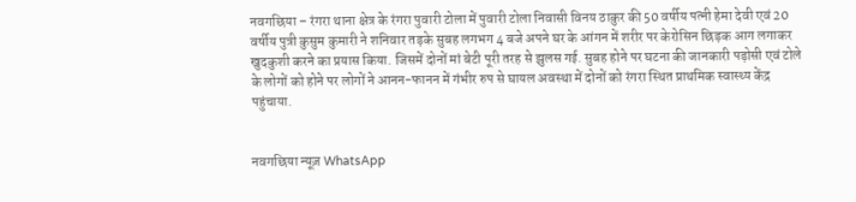नवगछिया – रंगरा थाना क्षेत्र के रंगरा पुवारी टोला में पुवारी टोला निवासी विनय ठाकुर की 50 वर्षीय पत्नी हेमा देवी एवं 20 वर्षीय पुत्री कुसुम कुमारी ने शनिवार तड़के सुबह लगभग 4 बजे अपने घर के आंगन में शरीर पर केरोसिन छिड़क आग लगाकर खुदकुशी करने का प्रयास किया. जिसमें दोनों मां बेटी पूरी तरह से झुलस गई. सुबह होने पर घटना की जानकारी पड़ोसी एवं टोले के लोगों को होने पर लोगों ने आनन-फानन में गंभीर रुप से घायल अवस्था में दोनों को रंगरा स्थित प्राथमिक स्वास्थ्य केंद्र पहुंचाया.


नवगछिया न्यूज़ WhatsApp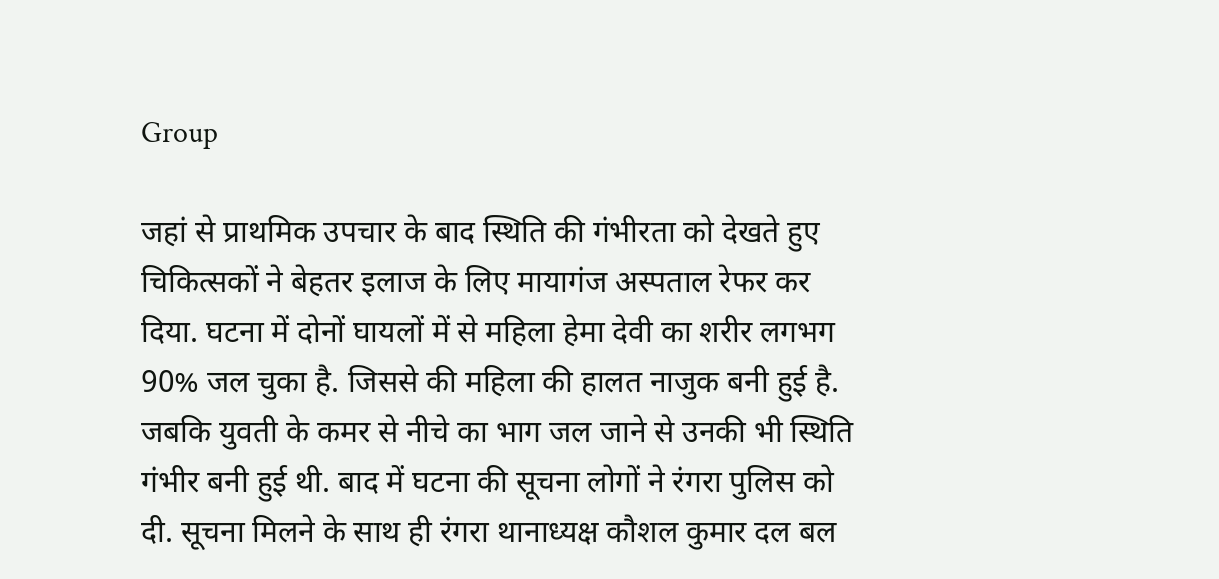Group

जहां से प्राथमिक उपचार के बाद स्थिति की गंभीरता को देखते हुए चिकित्सकों ने बेहतर इलाज के लिए मायागंज अस्पताल रेफर कर दिया. घटना में दोनों घायलों में से महिला हेमा देवी का शरीर लगभग 90% जल चुका है. जिससे की महिला की हालत नाजुक बनी हुई है. जबकि युवती के कमर से नीचे का भाग जल जाने से उनकी भी स्थिति गंभीर बनी हुई थी. बाद में घटना की सूचना लोगों ने रंगरा पुलिस को दी. सूचना मिलने के साथ ही रंगरा थानाध्यक्ष कौशल कुमार दल बल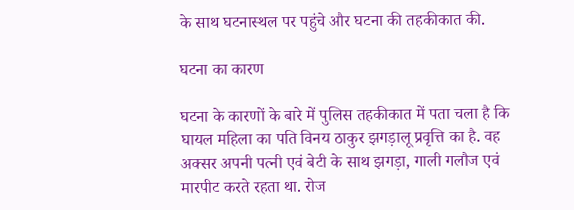के साथ घटनास्थल पर पहुंचे और घटना की तहकीकात की.

घटना का कारण

घटना के कारणों के बारे में पुलिस तहकीकात में पता चला है कि घायल महिला का पति विनय ठाकुर झगड़ालू प्रवृत्ति का है. वह अक्सर अपनी पत्नी एवं बेटी के साथ झगड़ा, गाली गलौज एवं मारपीट करते रहता था. रोज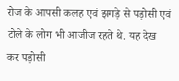रोज के आपसी कलह एवं झगड़े से पड़ोसी एवं टोले के लोग भी आजीज रहते थे. यह देख कर पड़ोसी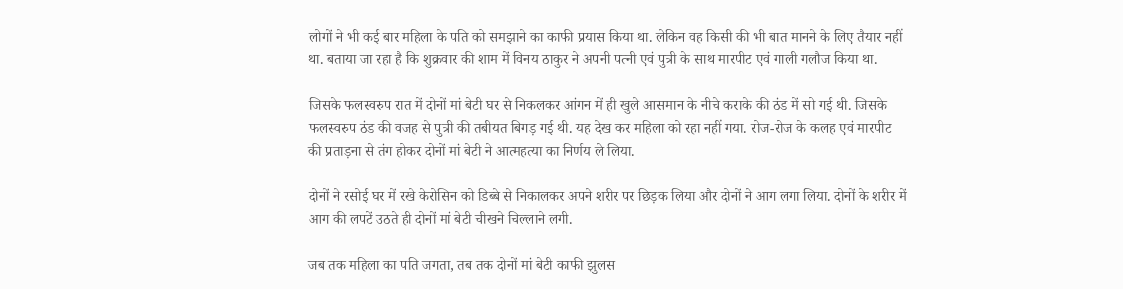लोगों ने भी कई बार महिला के पति को समझाने का काफी प्रयास किया था. लेकिन वह किसी की भी बात मानने के लिए तैयार नहीं था. बताया जा रहा है कि शुक्रवार की शाम में विनय ठाकुर ने अपनी पत्नी एवं पुत्री के साथ मारपीट एवं गाली गलौज किया था.

जिसके फलस्वरुप रात में दोनों मां बेटी घर से निकलकर आंगन में ही खुले आसमान के नीचे कराके की ठंड में सो गई थी. जिसके फलस्वरुप ठंड की वजह से पुत्री की तबीयत बिगड़ गई थी. यह देख कर महिला को रहा नहीं गया. रोज-रोज के कलह एवं मारपीट की प्रताड़ना से तंग होकर दोनों मां बेटी ने आत्महत्या का निर्णय ले लिया.

दोनों ने रसोई घर में रखे केरोसिन को डिब्बे से निकालकर अपने शरीर पर छिड़क लिया और दोनों ने आग लगा लिया. दोनों के शरीर में आग की लपटें उठते ही दोनों मां बेटी चीखने चिल्लाने लगी.

जब तक महिला का पति जगता, तब तक दोनों मां बेटी काफी झुलस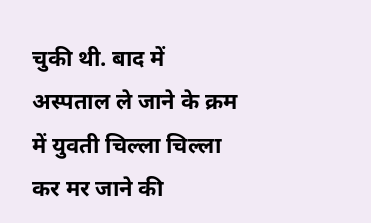चुकी थी. बाद में अस्पताल ले जाने के क्रम में युवती चिल्ला चिल्ला कर मर जाने की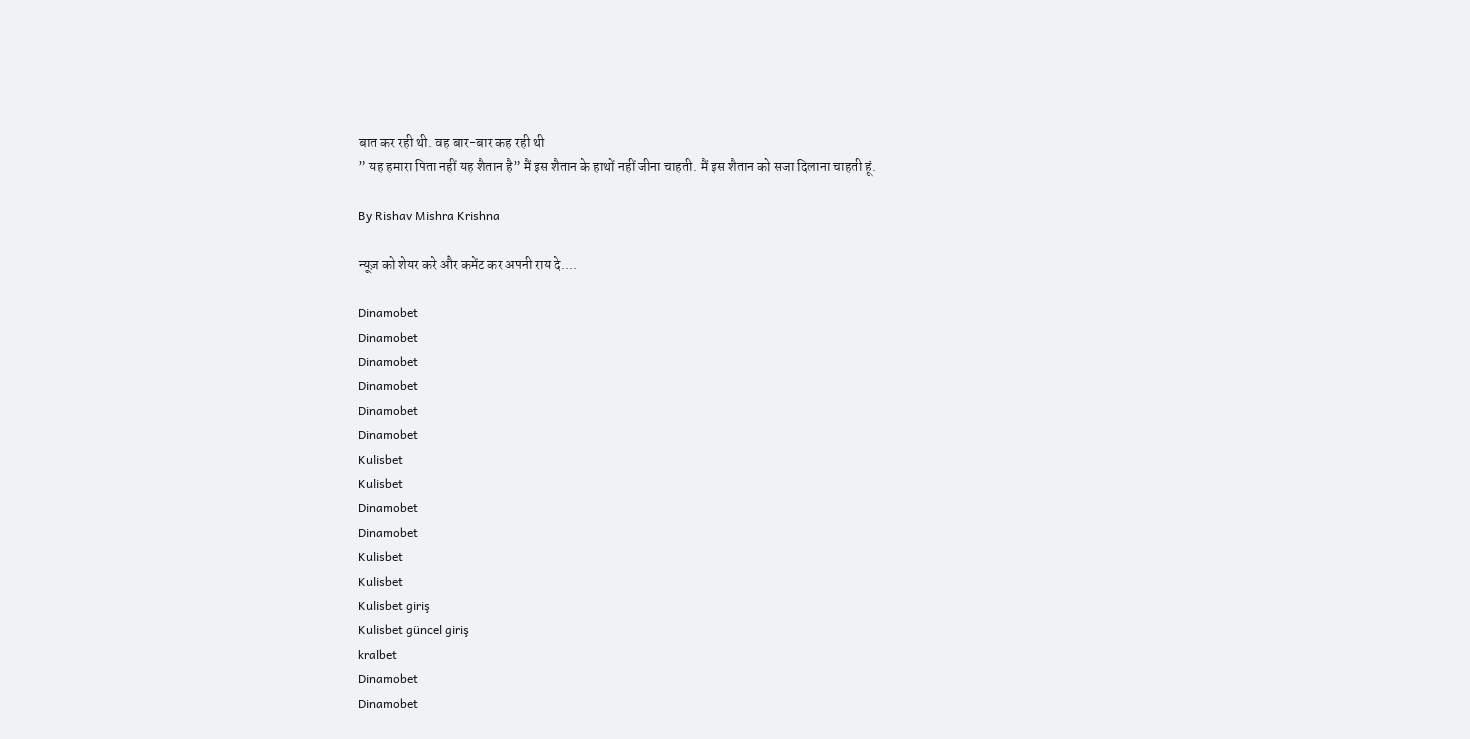बात कर रही थी. वह बार-बार कह रही थी
” यह हमारा पिता नहीं यह शैतान है” मैं इस शैतान के हाथों नहीं जीना चाहती. मैं इस शैतान को सजा दिलाना चाहती हूं.

By Rishav Mishra Krishna

न्यूज़ को शेयर करे और कमेंट कर अपनी राय दे....

Dinamobet
Dinamobet
Dinamobet
Dinamobet
Dinamobet
Dinamobet
Kulisbet
Kulisbet
Dinamobet
Dinamobet
Kulisbet
Kulisbet
Kulisbet giriş
Kulisbet güncel giriş
kralbet
Dinamobet
Dinamobet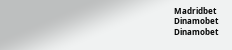Madridbet
Dinamobet
Dinamobet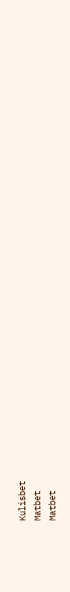Kulisbet
Matbet
Matbet